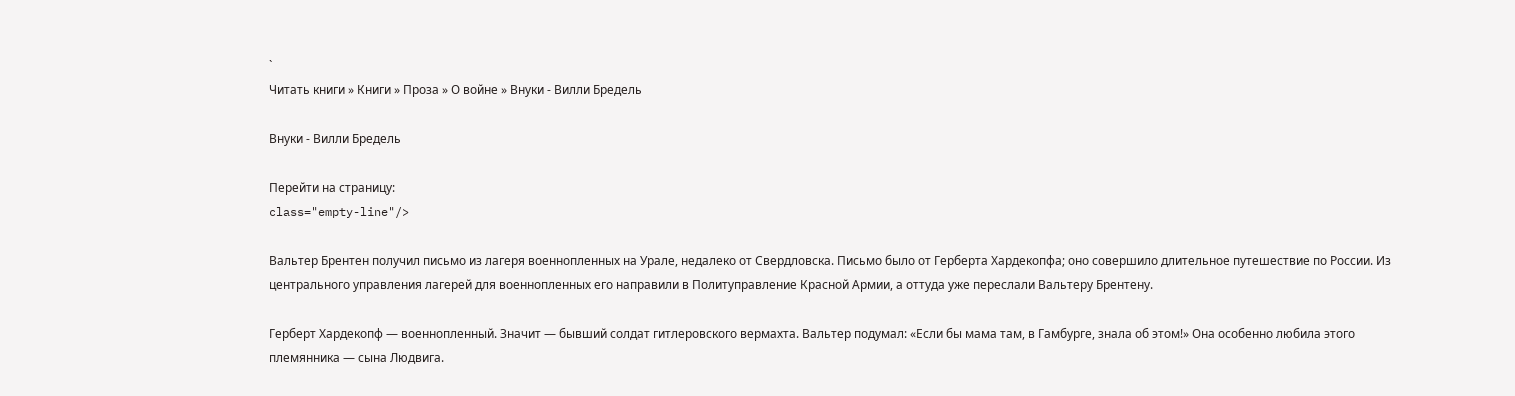`
Читать книги » Книги » Проза » О войне » Внуки - Вилли Бредель

Внуки - Вилли Бредель

Перейти на страницу:
class="empty-line"/>

Вальтер Брентен получил письмо из лагеря военнопленных на Урале, недалеко от Свердловска. Письмо было от Герберта Хардекопфа; оно совершило длительное путешествие по России. Из центрального управления лагерей для военнопленных его направили в Политуправление Красной Армии, а оттуда уже переслали Вальтеру Брентену.

Герберт Хардекопф — военнопленный. Значит — бывший солдат гитлеровского вермахта. Вальтер подумал: «Если бы мама там, в Гамбурге, знала об этом!» Она особенно любила этого племянника — сына Людвига.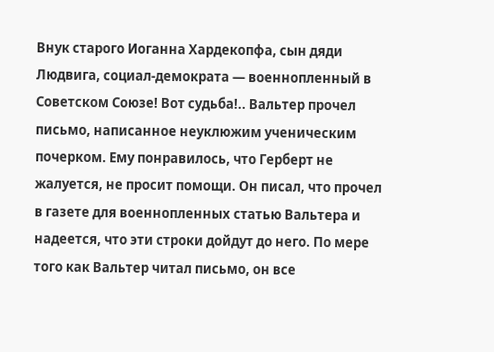Внук старого Иоганна Хардекопфа, сын дяди Людвига, социал-демократа — военнопленный в Советском Союзе! Вот судьба!.. Вальтер прочел письмо, написанное неуклюжим ученическим почерком. Ему понравилось, что Герберт не жалуется, не просит помощи. Он писал, что прочел в газете для военнопленных статью Вальтера и надеется, что эти строки дойдут до него. По мере того как Вальтер читал письмо, он все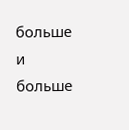больше и больше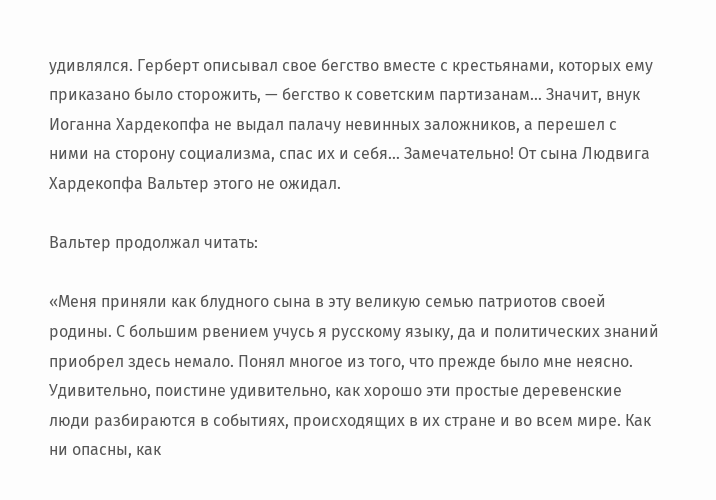удивлялся. Герберт описывал свое бегство вместе с крестьянами, которых ему приказано было сторожить, — бегство к советским партизанам… Значит, внук Иоганна Хардекопфа не выдал палачу невинных заложников, а перешел с ними на сторону социализма, спас их и себя… Замечательно! От сына Людвига Хардекопфа Вальтер этого не ожидал.

Вальтер продолжал читать:

«Меня приняли как блудного сына в эту великую семью патриотов своей родины. С большим рвением учусь я русскому языку, да и политических знаний приобрел здесь немало. Понял многое из того, что прежде было мне неясно. Удивительно, поистине удивительно, как хорошо эти простые деревенские люди разбираются в событиях, происходящих в их стране и во всем мире. Как ни опасны, как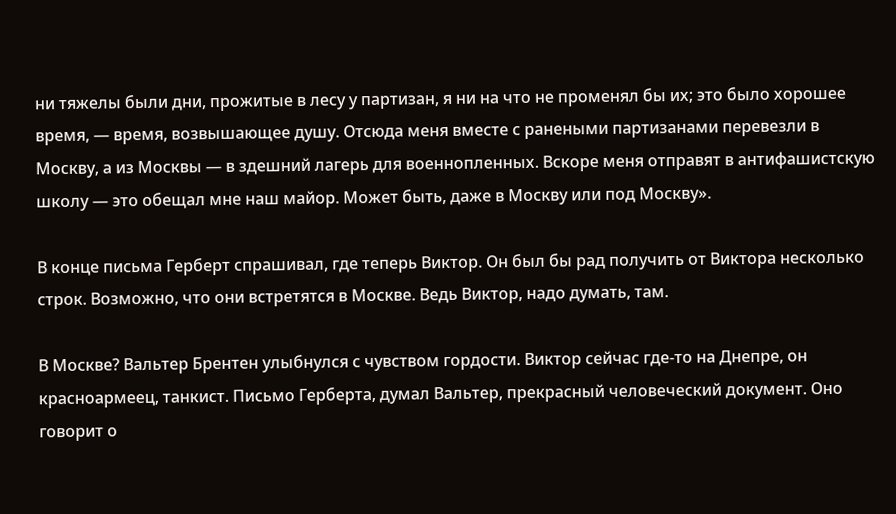ни тяжелы были дни, прожитые в лесу у партизан, я ни на что не променял бы их; это было хорошее время, — время, возвышающее душу. Отсюда меня вместе с ранеными партизанами перевезли в Москву, а из Москвы — в здешний лагерь для военнопленных. Вскоре меня отправят в антифашистскую школу — это обещал мне наш майор. Может быть, даже в Москву или под Москву».

В конце письма Герберт спрашивал, где теперь Виктор. Он был бы рад получить от Виктора несколько строк. Возможно, что они встретятся в Москве. Ведь Виктор, надо думать, там.

В Москве? Вальтер Брентен улыбнулся с чувством гордости. Виктор сейчас где-то на Днепре, он красноармеец, танкист. Письмо Герберта, думал Вальтер, прекрасный человеческий документ. Оно говорит о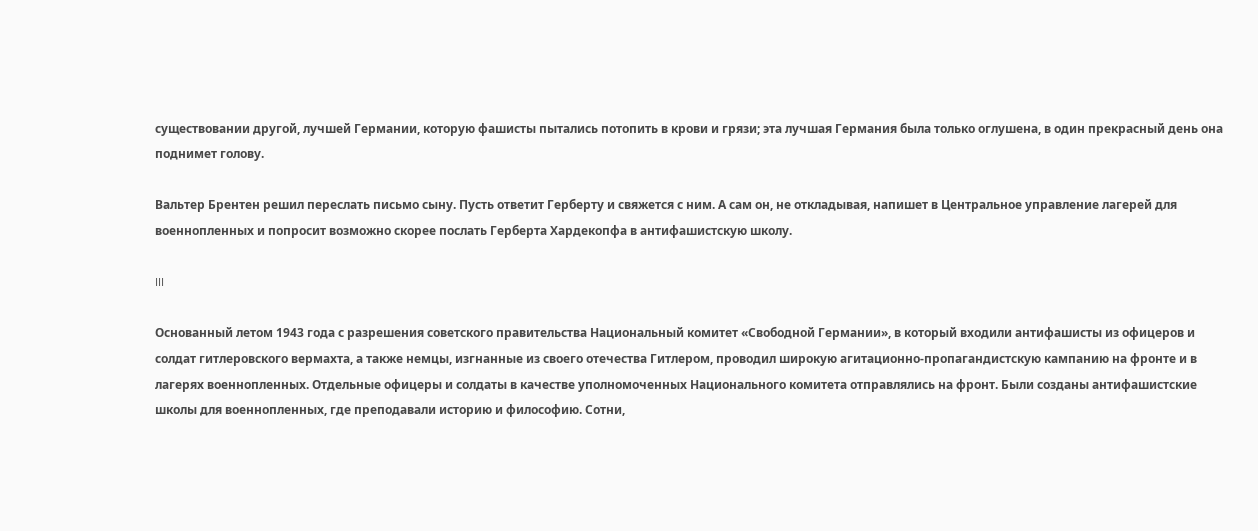существовании другой, лучшей Германии, которую фашисты пытались потопить в крови и грязи; эта лучшая Германия была только оглушена, в один прекрасный день она поднимет голову.

Вальтер Брентен решил переслать письмо сыну. Пусть ответит Герберту и свяжется с ним. А сам он, не откладывая, напишет в Центральное управление лагерей для военнопленных и попросит возможно скорее послать Герберта Хардекопфа в антифашистскую школу.

III

Основанный летом 1943 года с разрешения советского правительства Национальный комитет «Свободной Германии», в который входили антифашисты из офицеров и солдат гитлеровского вермахта, а также немцы, изгнанные из своего отечества Гитлером, проводил широкую агитационно-пропагандистскую кампанию на фронте и в лагерях военнопленных. Отдельные офицеры и солдаты в качестве уполномоченных Национального комитета отправлялись на фронт. Были созданы антифашистские школы для военнопленных, где преподавали историю и философию. Сотни,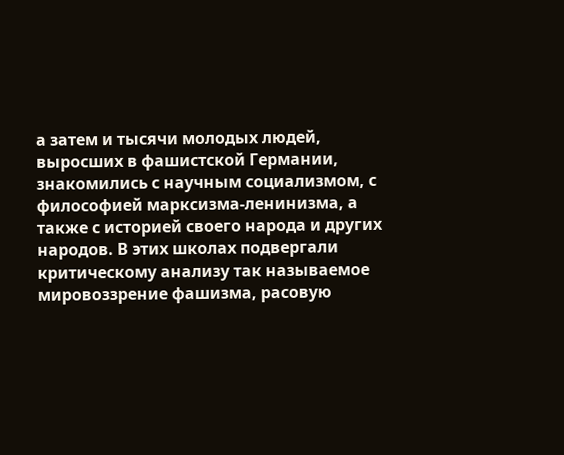а затем и тысячи молодых людей, выросших в фашистской Германии, знакомились с научным социализмом, с философией марксизма-ленинизма, а также с историей своего народа и других народов. В этих школах подвергали критическому анализу так называемое мировоззрение фашизма, расовую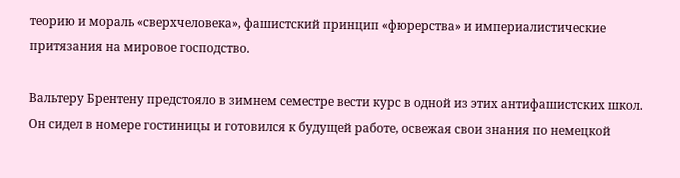теорию и мораль «сверхчеловека», фашистский принцип «фюрерства» и империалистические притязания на мировое господство.

Вальтеру Брентену предстояло в зимнем семестре вести курс в одной из этих антифашистских школ. Он сидел в номере гостиницы и готовился к будущей работе, освежая свои знания по немецкой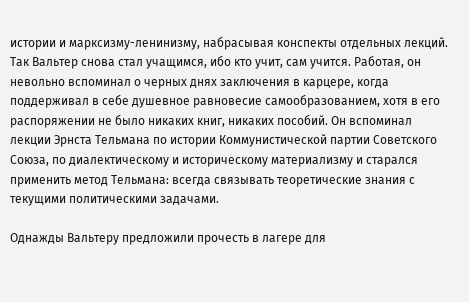истории и марксизму-ленинизму, набрасывая конспекты отдельных лекций. Так Вальтер снова стал учащимся, ибо кто учит, сам учится. Работая, он невольно вспоминал о черных днях заключения в карцере, когда поддерживал в себе душевное равновесие самообразованием, хотя в его распоряжении не было никаких книг, никаких пособий. Он вспоминал лекции Эрнста Тельмана по истории Коммунистической партии Советского Союза, по диалектическому и историческому материализму и старался применить метод Тельмана: всегда связывать теоретические знания с текущими политическими задачами.

Однажды Вальтеру предложили прочесть в лагере для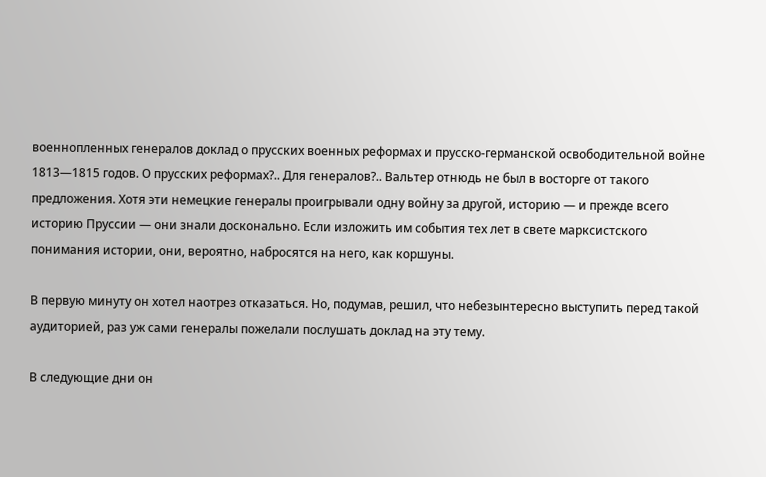военнопленных генералов доклад о прусских военных реформах и прусско-германской освободительной войне 1813—1815 годов. О прусских реформах?.. Для генералов?.. Вальтер отнюдь не был в восторге от такого предложения. Хотя эти немецкие генералы проигрывали одну войну за другой, историю — и прежде всего историю Пруссии — они знали досконально. Если изложить им события тех лет в свете марксистского понимания истории, они, вероятно, набросятся на него, как коршуны.

В первую минуту он хотел наотрез отказаться. Но, подумав, решил, что небезынтересно выступить перед такой аудиторией, раз уж сами генералы пожелали послушать доклад на эту тему.

В следующие дни он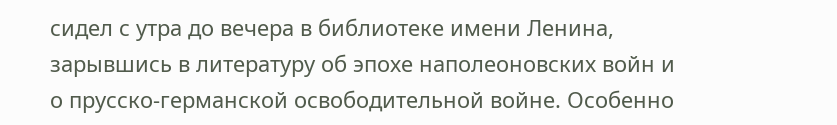сидел с утра до вечера в библиотеке имени Ленина, зарывшись в литературу об эпохе наполеоновских войн и о прусско-германской освободительной войне. Особенно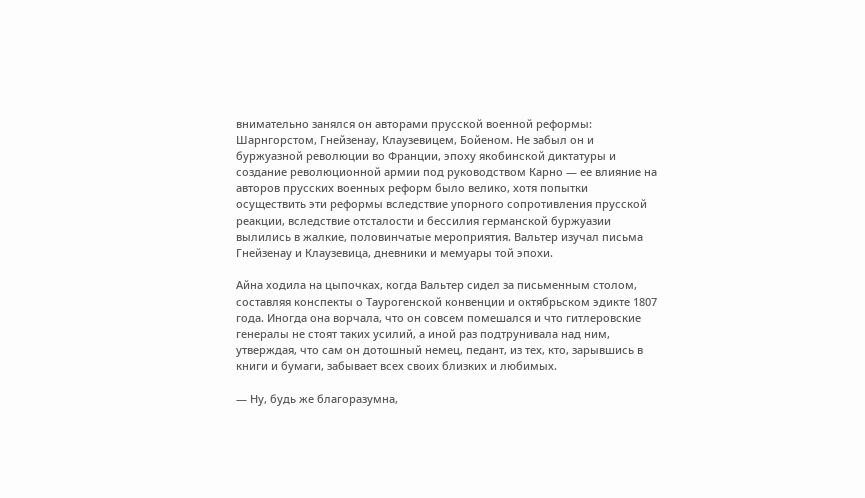внимательно занялся он авторами прусской военной реформы: Шарнгорстом, Гнейзенау, Клаузевицем, Бойеном. Не забыл он и буржуазной революции во Франции, эпоху якобинской диктатуры и создание революционной армии под руководством Карно — ее влияние на авторов прусских военных реформ было велико, хотя попытки осуществить эти реформы вследствие упорного сопротивления прусской реакции, вследствие отсталости и бессилия германской буржуазии вылились в жалкие, половинчатые мероприятия. Вальтер изучал письма Гнейзенау и Клаузевица, дневники и мемуары той эпохи.

Айна ходила на цыпочках, когда Вальтер сидел за письменным столом, составляя конспекты о Таурогенской конвенции и октябрьском эдикте 1807 года. Иногда она ворчала, что он совсем помешался и что гитлеровские генералы не стоят таких усилий, а иной раз подтрунивала над ним, утверждая, что сам он дотошный немец, педант, из тех, кто, зарывшись в книги и бумаги, забывает всех своих близких и любимых.

— Ну, будь же благоразумна,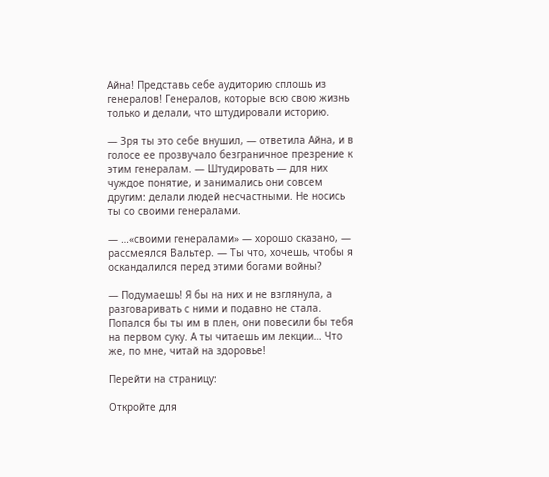Айна! Представь себе аудиторию сплошь из генералов! Генералов, которые всю свою жизнь только и делали, что штудировали историю.

— Зря ты это себе внушил, — ответила Айна, и в голосе ее прозвучало безграничное презрение к этим генералам. — Штудировать — для них чуждое понятие, и занимались они совсем другим: делали людей несчастными. Не носись ты со своими генералами.

— …«своими генералами» — хорошо сказано, — рассмеялся Вальтер. — Ты что, хочешь, чтобы я оскандалился перед этими богами войны?

— Подумаешь! Я бы на них и не взглянула, а разговаривать с ними и подавно не стала. Попался бы ты им в плен, они повесили бы тебя на первом суку. А ты читаешь им лекции… Что же, по мне, читай на здоровье!

Перейти на страницу:

Откройте для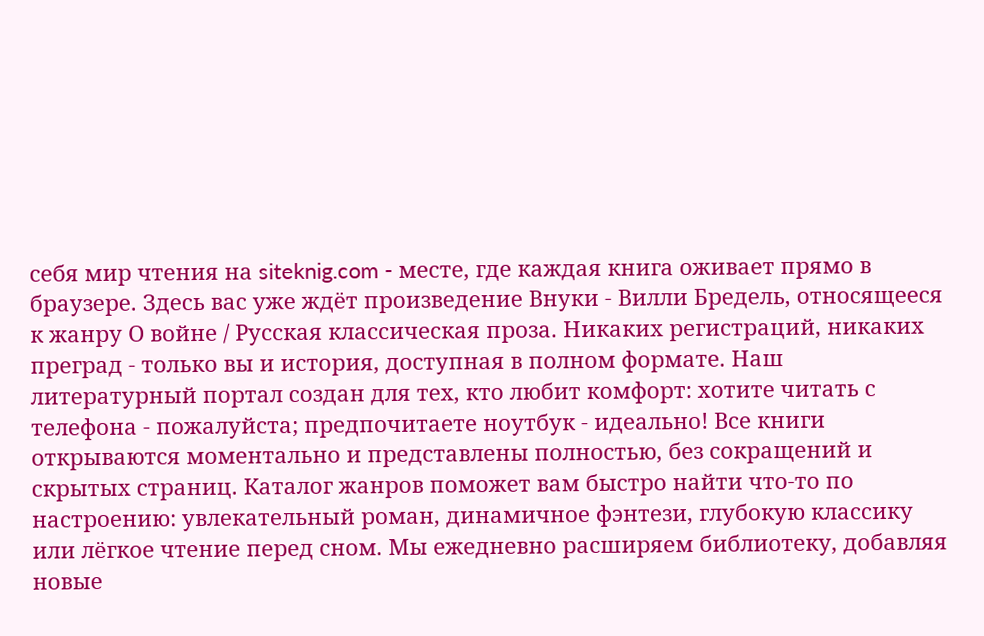себя мир чтения на siteknig.com - месте, где каждая книга оживает прямо в браузере. Здесь вас уже ждёт произведение Внуки - Вилли Бредель, относящееся к жанру О войне / Русская классическая проза. Никаких регистраций, никаких преград - только вы и история, доступная в полном формате. Наш литературный портал создан для тех, кто любит комфорт: хотите читать с телефона - пожалуйста; предпочитаете ноутбук - идеально! Все книги открываются моментально и представлены полностью, без сокращений и скрытых страниц. Каталог жанров поможет вам быстро найти что-то по настроению: увлекательный роман, динамичное фэнтези, глубокую классику или лёгкое чтение перед сном. Мы ежедневно расширяем библиотеку, добавляя новые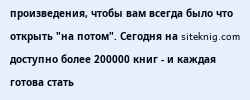произведения, чтобы вам всегда было что открыть "на потом". Сегодня на siteknig.com доступно более 200000 книг - и каждая готова стать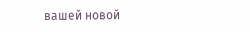вашей новой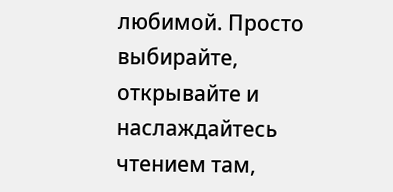любимой. Просто выбирайте, открывайте и наслаждайтесь чтением там,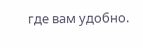где вам удобно.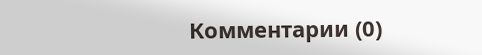Комментарии (0)